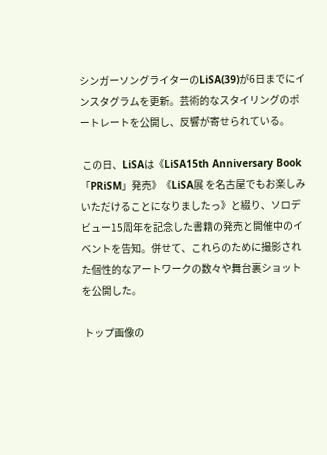シンガーソングライターのLiSA(39)が6日までにインスタグラムを更新。芸術的なスタイリングのポートレートを公開し、反響が寄せられている。

 この日、LiSAは《LiSA15th Anniversary Book 「PRiSM」発売》《LiSA展 を名古屋でもお楽しみいただけることになりましたっ》と綴り、ソロデビュー15周年を記念した書籍の発売と開催中のイベントを告知。併せて、これらのために撮影された個性的なアートワークの数々や舞台裏ショットを公開した。

 トップ画像の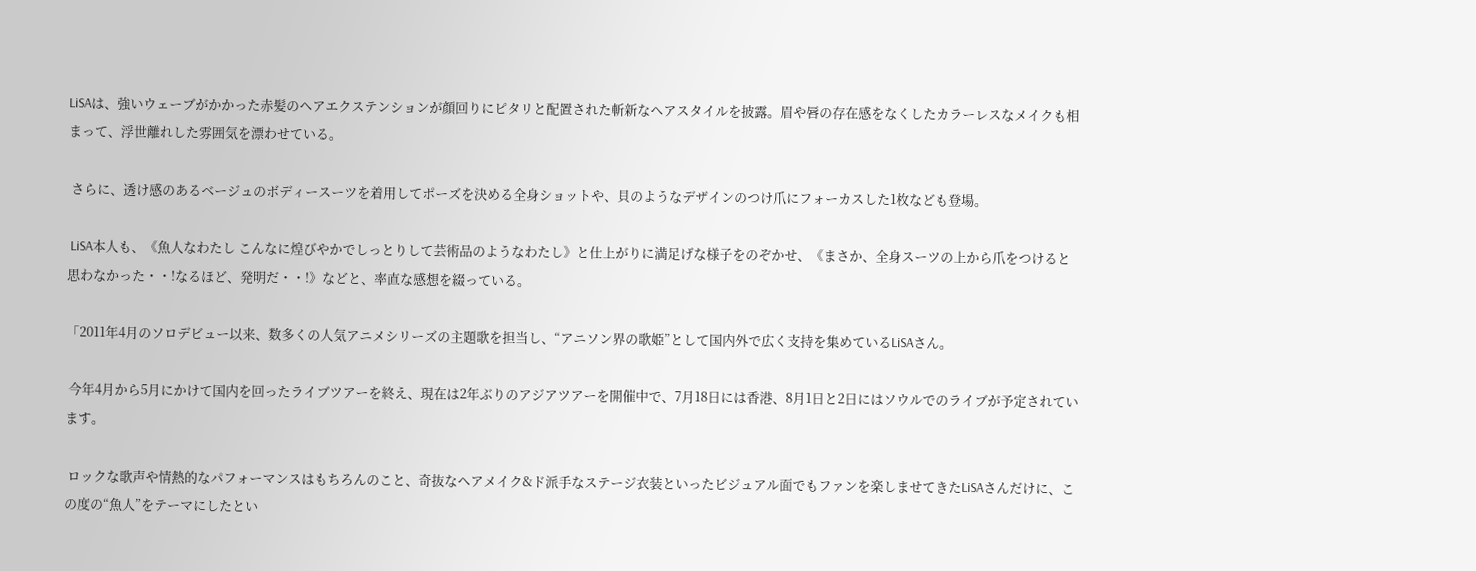LiSAは、強いウェーブがかかった赤髪のヘアエクステンションが顔回りにピタリと配置された斬新なヘアスタイルを披露。眉や唇の存在感をなくしたカラーレスなメイクも相まって、浮世離れした雰囲気を漂わせている。

 さらに、透け感のあるベージュのボディースーツを着用してポーズを決める全身ショットや、貝のようなデザインのつけ爪にフォーカスした1枚なども登場。

 LiSA本人も、《魚人なわたし こんなに煌びやかでしっとりして芸術品のようなわたし》と仕上がりに満足げな様子をのぞかせ、《まさか、全身スーツの上から爪をつけると思わなかった・・!なるほど、発明だ・・!》などと、率直な感想を綴っている。

「2011年4月のソロデビュー以来、数多くの人気アニメシリーズの主題歌を担当し、“アニソン界の歌姫”として国内外で広く支持を集めているLiSAさん。

 今年4月から5月にかけて国内を回ったライブツアーを終え、現在は2年ぶりのアジアツアーを開催中で、7月18日には香港、8月1日と2日にはソウルでのライブが予定されています。

 ロックな歌声や情熱的なパフォーマンスはもちろんのこと、奇抜なヘアメイク&ド派手なステージ衣装といったビジュアル面でもファンを楽しませてきたLiSAさんだけに、この度の“魚人”をテーマにしたとい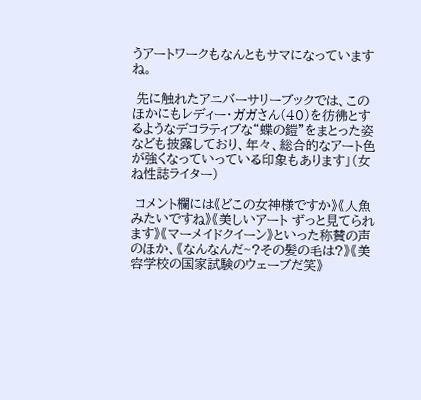うアートワークもなんともサマになっていますね。

 先に触れたアニバーサリーブックでは、このほかにもレディー・ガガさん(40)を彷彿とするようなデコラティブな“蝶の鎧”をまとった姿なども披露しており、年々、総合的なアート色が強くなっていっている印象もあります」(女ね性誌ライター)

 コメント欄には《どこの女神様ですか》《人魚みたいですね》《美しいアート ずっと見てられます》《マーメイドクイーン》といった称賛の声のほか、《なんなんだ~?その髪の毛は?》《美容学校の国家試験のウェーブだ笑》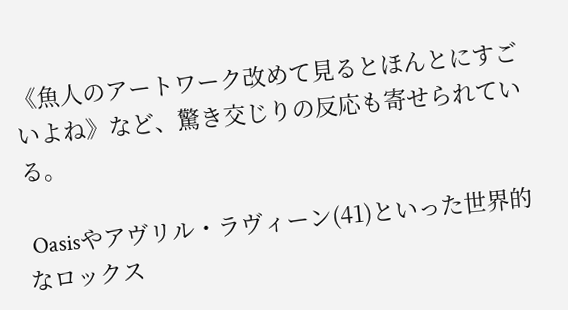《魚人のアートワーク改めて見るとほんとにすごいよね》など、驚き交じりの反応も寄せられている。

 Oasisやアヴリル・ラヴィーン(41)といった世界的なロックス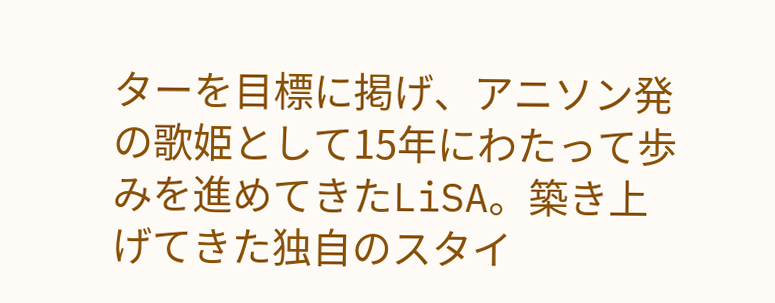ターを目標に掲げ、アニソン発の歌姫として15年にわたって歩みを進めてきたLiSA。築き上げてきた独自のスタイ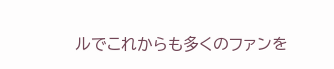ルでこれからも多くのファンを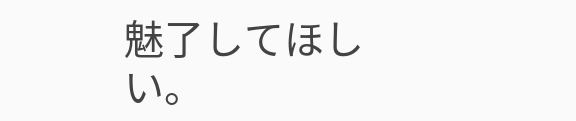魅了してほしい。